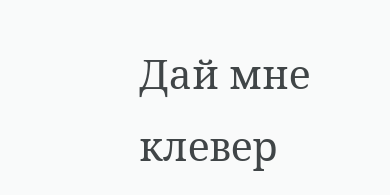Дай мне клевер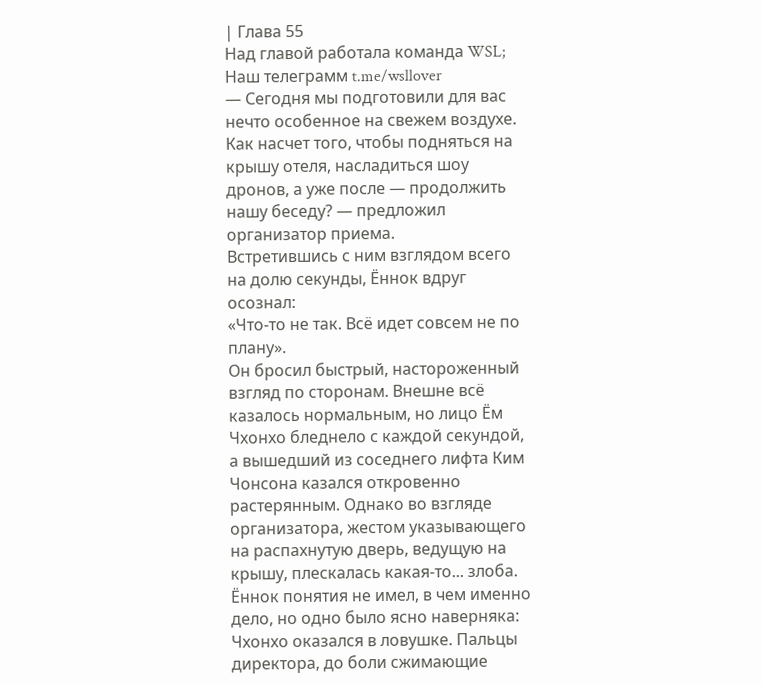| Глава 55
Над главой работала команда WSL;
Наш телеграмм t.me/wsllover
— Сегодня мы подготовили для вас нечто особенное на свежем воздухе. Как насчет того, чтобы подняться на крышу отеля, насладиться шоу дронов, а уже после — продолжить нашу беседу? — предложил организатор приема.
Встретившись с ним взглядом всего на долю секунды, Ённок вдруг осознал:
«Что-то не так. Всё идет совсем не по плану».
Он бросил быстрый, настороженный взгляд по сторонам. Внешне всё казалось нормальным, но лицо Ём Чхонхо бледнело с каждой секундой, а вышедший из соседнего лифта Ким Чонсона казался откровенно растерянным. Однако во взгляде организатора, жестом указывающего на распахнутую дверь, ведущую на крышу, плескалась какая-то... злоба.
Ённок понятия не имел, в чем именно дело, но одно было ясно наверняка: Чхонхо оказался в ловушке. Пальцы директора, до боли сжимающие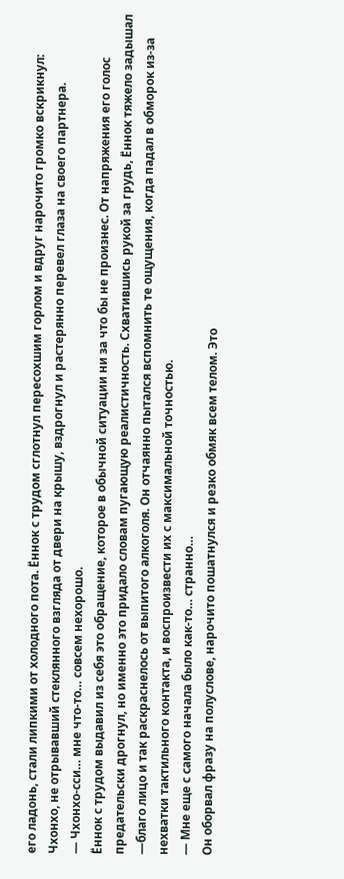его ладонь, стали липкими от холодного пота. Ённок с трудом сглотнул пересохшим горлом и вдруг нарочито громко вскрикнул:
Чхонхо, не отрывавший стеклянного взгляда от двери на крышу, вздрогнул и растерянно перевел глаза на своего партнера.
— Чхонхо-сси… мне что-то… совсем нехорошо.
Ённок с трудом выдавил из себя это обращение, которое в обычной ситуации ни за что бы не произнес. От напряжения его голос предательски дрогнул, но именно это придало словам пугающую реалистичность. Схватившись рукой за грудь, Ённок тяжело задышал —благо лицо и так раскраснелось от выпитого алкоголя. Он отчаянно пытался вспомнить те ощущения, когда падал в обморок из-за нехватки тактильного контакта, и воспроизвести их с максимальной точностью.
— Мне еще с самого начала было как-то… странно…
Он оборвал фразу на полуслове, нарочито пошатнулся и резко обмяк всем телом. Это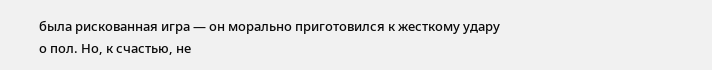была рискованная игра — он морально приготовился к жесткому удару о пол. Но, к счастью, не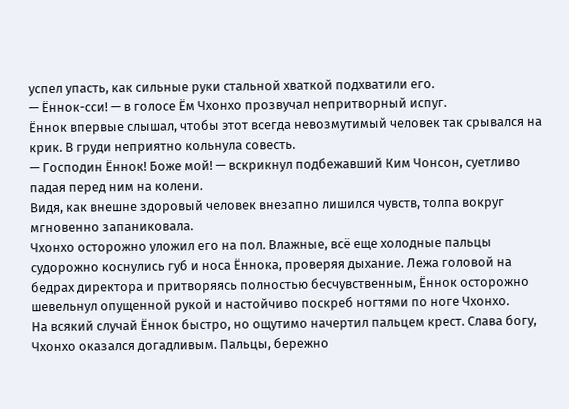успел упасть, как сильные руки стальной хваткой подхватили его.
— Ённок-сси! — в голосе Ём Чхонхо прозвучал непритворный испуг.
Ённок впервые слышал, чтобы этот всегда невозмутимый человек так срывался на крик. В груди неприятно кольнула совесть.
— Господин Ённок! Боже мой! — вскрикнул подбежавший Ким Чонсон, суетливо падая перед ним на колени.
Видя, как внешне здоровый человек внезапно лишился чувств, толпа вокруг мгновенно запаниковала.
Чхонхо осторожно уложил его на пол. Влажные, всё еще холодные пальцы судорожно коснулись губ и носа Ённока, проверяя дыхание. Лежа головой на бедрах директора и притворяясь полностью бесчувственным, Ённок осторожно шевельнул опущенной рукой и настойчиво поскреб ногтями по ноге Чхонхо.
На всякий случай Ённок быстро, но ощутимо начертил пальцем крест. Слава богу, Чхонхо оказался догадливым. Пальцы, бережно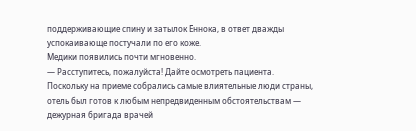поддерживающие спину и затылок Ённока, в ответ дважды успокаивающе постучали по его коже.
Медики появились почти мгновенно.
— Расступитесь, пожалуйста! Дайте осмотреть пациента.
Поскольку на приеме собрались самые влиятельные люди страны, отель был готов к любым непредвиденным обстоятельствам — дежурная бригада врачей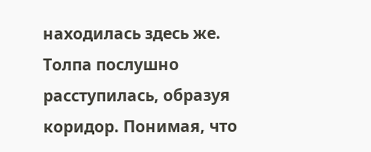находилась здесь же. Толпа послушно расступилась, образуя коридор. Понимая, что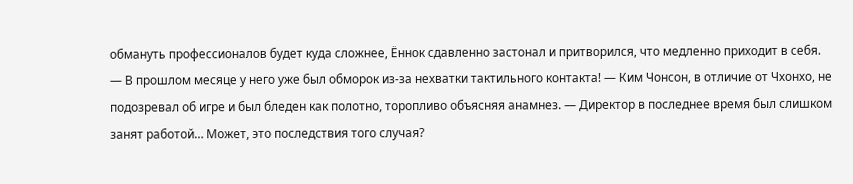обмануть профессионалов будет куда сложнее, Ённок сдавленно застонал и притворился, что медленно приходит в себя.
— В прошлом месяце у него уже был обморок из-за нехватки тактильного контакта! — Ким Чонсон, в отличие от Чхонхо, не подозревал об игре и был бледен как полотно, торопливо объясняя анамнез. — Директор в последнее время был слишком занят работой… Может, это последствия того случая?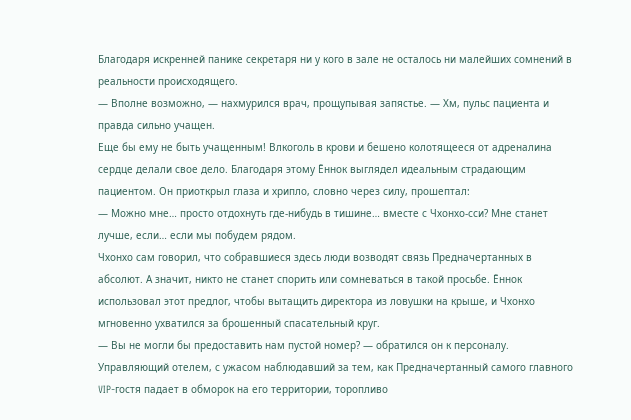Благодаря искренней панике секретаря ни у кого в зале не осталось ни малейших сомнений в реальности происходящего.
— Вполне возможно, — нахмурился врач, прощупывая запястье. — Хм, пульс пациента и правда сильно учащен.
Еще бы ему не быть учащенным! Влкоголь в крови и бешено колотящееся от адреналина сердце делали свое дело. Благодаря этому Ённок выглядел идеальным страдающим пациентом. Он приоткрыл глаза и хрипло, словно через силу, прошептал:
— Можно мне… просто отдохнуть где-нибудь в тишине… вместе с Чхонхо-сси? Мне станет лучше, если… если мы побудем рядом.
Чхонхо сам говорил, что собравшиеся здесь люди возводят связь Предначертанных в абсолют. А значит, никто не станет спорить или сомневаться в такой просьбе. Ённок использовал этот предлог, чтобы вытащить директора из ловушки на крыше, и Чхонхо мгновенно ухватился за брошенный спасательный круг.
— Вы не могли бы предоставить нам пустой номер? — обратился он к персоналу.
Управляющий отелем, с ужасом наблюдавший за тем, как Предначертанный самого главного VIP-гостя падает в обморок на его территории, торопливо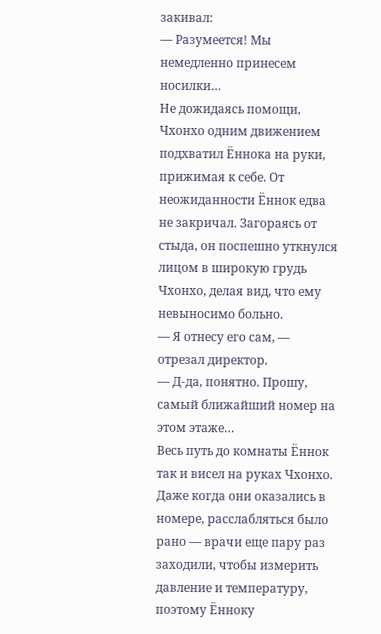закивал:
— Разумеется! Мы немедленно принесем носилки…
Не дожидаясь помощи, Чхонхо одним движением подхватил Ённока на руки, прижимая к себе. От неожиданности Ённок едва не закричал. Загораясь от стыда, он поспешно уткнулся лицом в широкую грудь Чхонхо, делая вид, что ему невыносимо больно.
— Я отнесу его сам, — отрезал директор.
— Д-да, понятно. Прошу, самый ближайший номер на этом этаже…
Весь путь до комнаты Ённок так и висел на руках Чхонхо. Даже когда они оказались в номере, расслабляться было рано — врачи еще пару раз заходили, чтобы измерить давление и температуру, поэтому Ённоку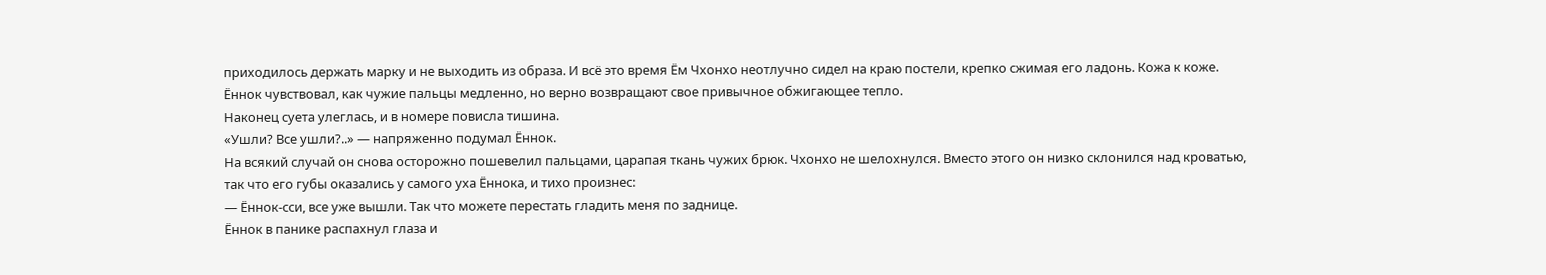приходилось держать марку и не выходить из образа. И всё это время Ём Чхонхо неотлучно сидел на краю постели, крепко сжимая его ладонь. Кожа к коже. Ённок чувствовал, как чужие пальцы медленно, но верно возвращают свое привычное обжигающее тепло.
Наконец суета улеглась, и в номере повисла тишина.
«Ушли? Все ушли?..» — напряженно подумал Ённок.
На всякий случай он снова осторожно пошевелил пальцами, царапая ткань чужих брюк. Чхонхо не шелохнулся. Вместо этого он низко склонился над кроватью, так что его губы оказались у самого уха Ённока, и тихо произнес:
— Ённок-сси, все уже вышли. Так что можете перестать гладить меня по заднице.
Ённок в панике распахнул глаза и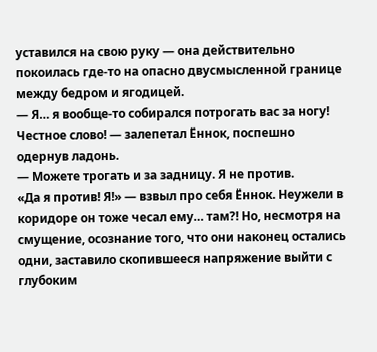уставился на свою руку — она действительно покоилась где-то на опасно двусмысленной границе между бедром и ягодицей.
— Я… я вообще-то собирался потрогать вас за ногу! Честное слово! — залепетал Ённок, поспешно одернув ладонь.
— Можете трогать и за задницу. Я не против.
«Да я против! Я!» — взвыл про себя Ённок. Неужели в коридоре он тоже чесал ему… там?! Но, несмотря на смущение, осознание того, что они наконец остались одни, заставило скопившееся напряжение выйти с глубоким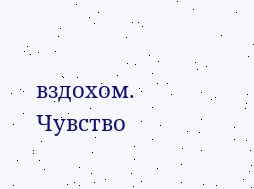вздохом. Чувство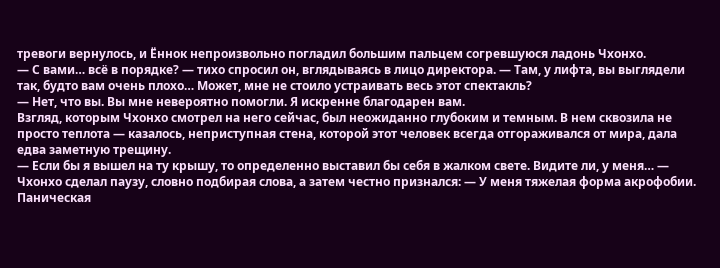тревоги вернулось, и Ённок непроизвольно погладил большим пальцем согревшуюся ладонь Чхонхо.
— С вами… всё в порядке? — тихо спросил он, вглядываясь в лицо директора. — Там, у лифта, вы выглядели так, будто вам очень плохо… Может, мне не стоило устраивать весь этот спектакль?
— Нет, что вы. Вы мне невероятно помогли. Я искренне благодарен вам.
Взгляд, которым Чхонхо смотрел на него сейчас, был неожиданно глубоким и темным. В нем сквозила не просто теплота — казалось, неприступная стена, которой этот человек всегда отгораживался от мира, дала едва заметную трещину.
— Если бы я вышел на ту крышу, то определенно выставил бы себя в жалком свете. Видите ли, у меня… — Чхонхо сделал паузу, словно подбирая слова, а затем честно признался: — У меня тяжелая форма акрофобии. Паническая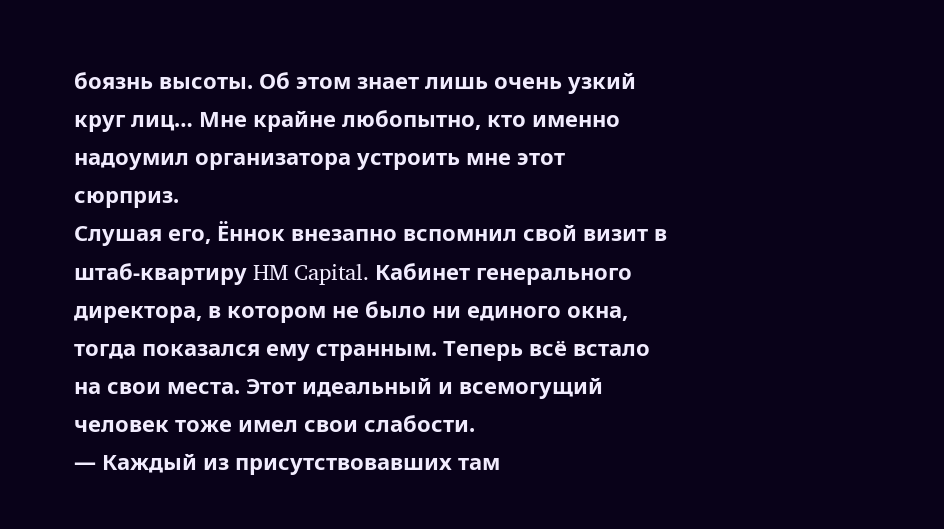боязнь высоты. Об этом знает лишь очень узкий круг лиц… Мне крайне любопытно, кто именно надоумил организатора устроить мне этот сюрприз.
Слушая его, Ённок внезапно вспомнил свой визит в штаб-квартиру HM Capital. Кабинет генерального директора, в котором не было ни единого окна, тогда показался ему странным. Теперь всё встало на свои места. Этот идеальный и всемогущий человек тоже имел свои слабости.
— Каждый из присутствовавших там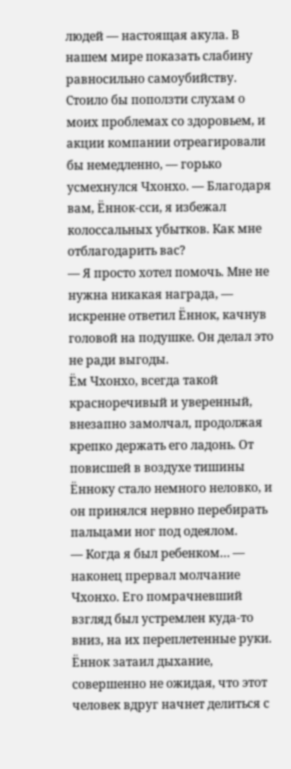людей — настоящая акула. В нашем мире показать слабину равносильно самоубийству. Стоило бы поползти слухам о моих проблемах со здоровьем, и акции компании отреагировали бы немедленно, — горько усмехнулся Чхонхо. — Благодаря вам, Ённок-сси, я избежал колоссальных убытков. Как мне отблагодарить вас?
— Я просто хотел помочь. Мне не нужна никакая награда, — искренне ответил Ённок, качнув головой на подушке. Он делал это не ради выгоды.
Ём Чхонхо, всегда такой красноречивый и уверенный, внезапно замолчал, продолжая крепко держать его ладонь. От повисшей в воздухе тишины Ённоку стало немного неловко, и он принялся нервно перебирать пальцами ног под одеялом.
— Когда я был ребенком… — наконец прервал молчание Чхонхо. Его помрачневший взгляд был устремлен куда-то вниз, на их переплетенные руки.
Ённок затаил дыхание, совершенно не ожидая, что этот человек вдруг начнет делиться с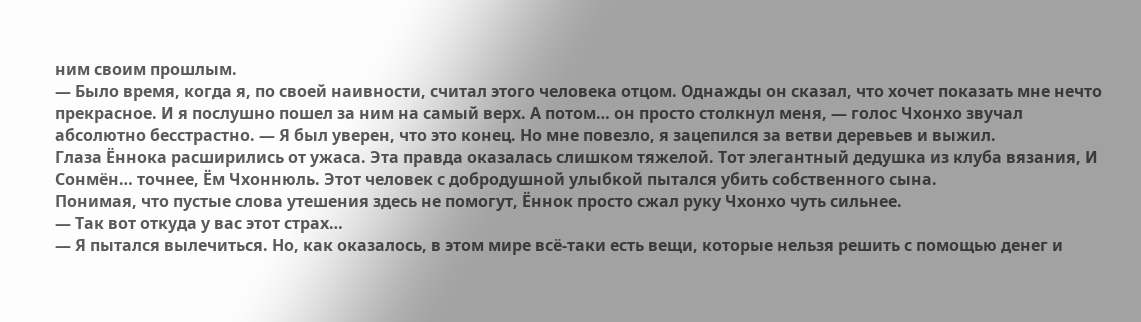ним своим прошлым.
— Было время, когда я, по своей наивности, считал этого человека отцом. Однажды он сказал, что хочет показать мне нечто прекрасное. И я послушно пошел за ним на самый верх. А потом… он просто столкнул меня, — голос Чхонхо звучал абсолютно бесстрастно. — Я был уверен, что это конец. Но мне повезло, я зацепился за ветви деревьев и выжил.
Глаза Ённока расширились от ужаса. Эта правда оказалась слишком тяжелой. Тот элегантный дедушка из клуба вязания, И Сонмён… точнее, Ём Чхоннюль. Этот человек с добродушной улыбкой пытался убить собственного сына.
Понимая, что пустые слова утешения здесь не помогут, Ённок просто сжал руку Чхонхо чуть сильнее.
— Так вот откуда у вас этот страх…
— Я пытался вылечиться. Но, как оказалось, в этом мире всё-таки есть вещи, которые нельзя решить с помощью денег и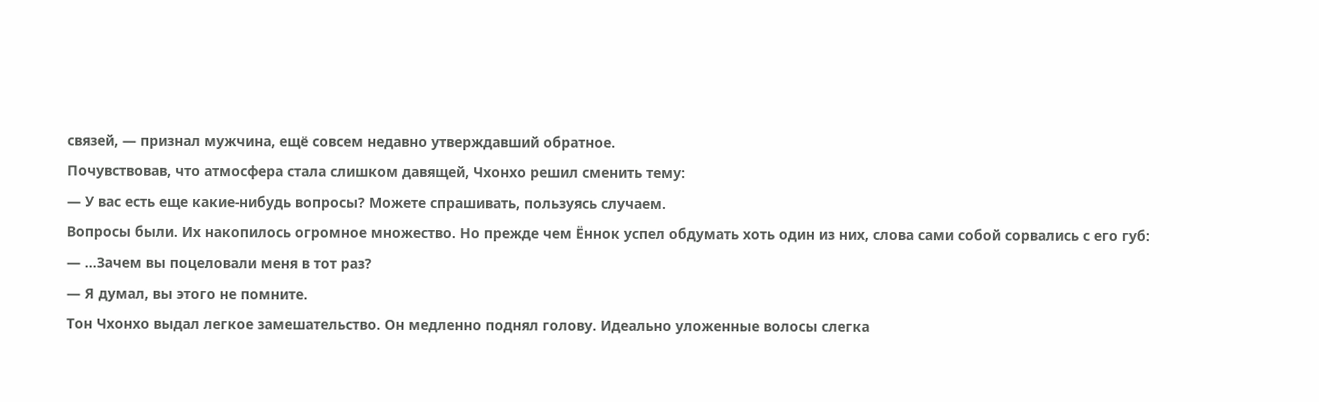связей, — признал мужчина, ещё совсем недавно утверждавший обратное.
Почувствовав, что атмосфера стала слишком давящей, Чхонхо решил сменить тему:
— У вас есть еще какие-нибудь вопросы? Можете спрашивать, пользуясь случаем.
Вопросы были. Их накопилось огромное множество. Но прежде чем Ённок успел обдумать хоть один из них, слова сами собой сорвались с его губ:
— …Зачем вы поцеловали меня в тот раз?
— Я думал, вы этого не помните.
Тон Чхонхо выдал легкое замешательство. Он медленно поднял голову. Идеально уложенные волосы слегка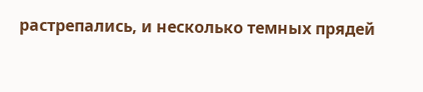растрепались, и несколько темных прядей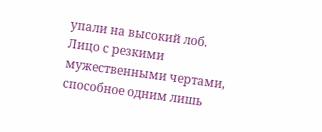упали на высокий лоб. Лицо с резкими мужественными чертами, способное одним лишь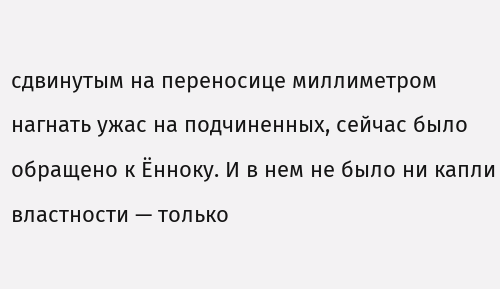сдвинутым на переносице миллиметром нагнать ужас на подчиненных, сейчас было обращено к Ённоку. И в нем не было ни капли властности — только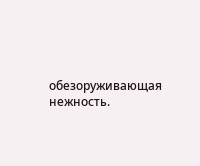обезоруживающая нежность.